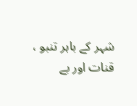شہر کے باہر تنبو ، قنات اور بے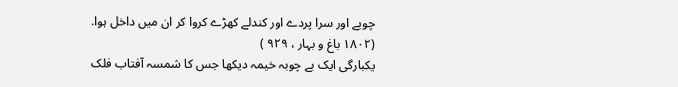چوبے اور سرا پردے اور کندلے کھڑے کروا کر ان میں داخل ہوا.
(۱۸۰۲ باغ و بہار ، ۹۲۹ )
یکبارگی ایک بے چوبہ خیمہ دیکھا جس کا شمسہ آفتاب فلک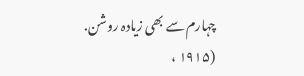چہارم سے بھی زیادہ روشن.
(۱۹۱۵ ،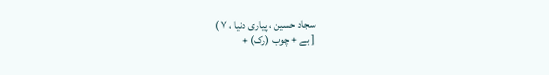سجاد حسین ، پیاری دنیا ، ۷ )
[ بے + چوب (رک) +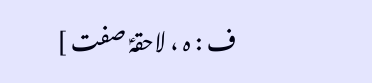ف : ہ ، لاحقہؑ صفت ]